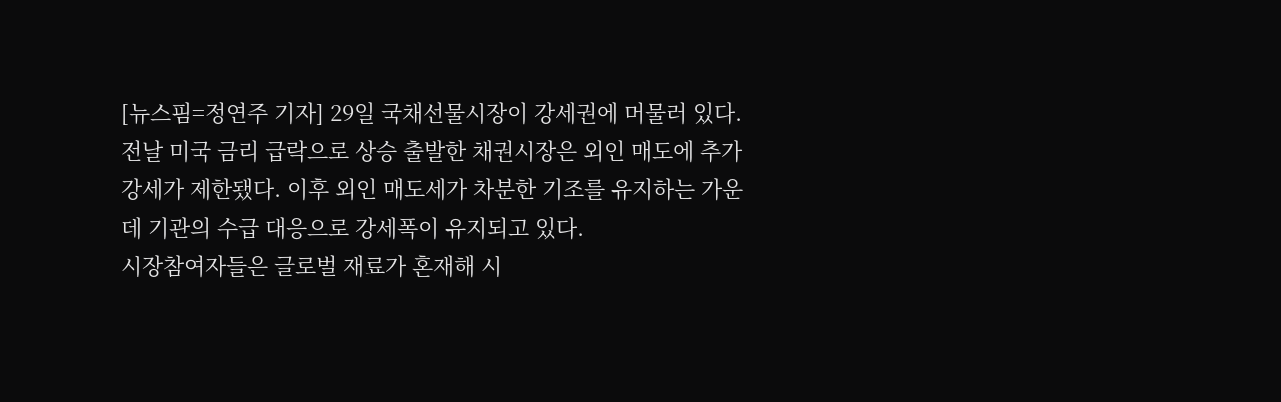[뉴스핌=정연주 기자] 29일 국채선물시장이 강세권에 머물러 있다.
전날 미국 금리 급락으로 상승 출발한 채권시장은 외인 매도에 추가 강세가 제한됐다. 이후 외인 매도세가 차분한 기조를 유지하는 가운데 기관의 수급 대응으로 강세폭이 유지되고 있다.
시장참여자들은 글로벌 재료가 혼재해 시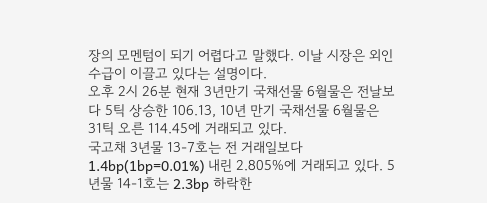장의 모멘텀이 되기 어렵다고 말했다. 이날 시장은 외인 수급이 이끌고 있다는 설명이다.
오후 2시 26분 현재 3년만기 국채선물 6월물은 전날보다 5틱 상승한 106.13, 10년 만기 국채선물 6월물은 31틱 오른 114.45에 거래되고 있다.
국고채 3년물 13-7호는 전 거래일보다 1.4bp(1bp=0.01%) 내린 2.805%에 거래되고 있다. 5년물 14-1호는 2.3bp 하락한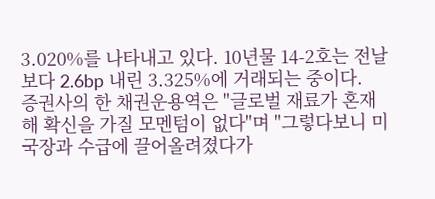3.020%를 나타내고 있다. 10년물 14-2호는 전날보다 2.6bp 내린 3.325%에 거래되는 중이다.
증권사의 한 채권운용역은 "글로벌 재료가 혼재해 확신을 가질 모멘텀이 없다"며 "그렇다보니 미국장과 수급에 끌어올려졌다가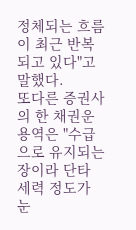정체되는 흐름이 최근 반복되고 있다"고 말했다.
또다른 증권사의 한 채권운용역은 "수급으로 유지되는 장이라 단타 세력 정도가 눈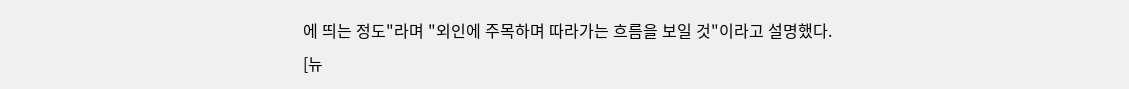에 띄는 정도"라며 "외인에 주목하며 따라가는 흐름을 보일 것"이라고 설명했다.
[뉴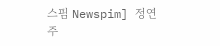스핌 Newspim] 정연주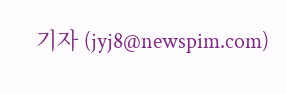기자 (jyj8@newspim.com)